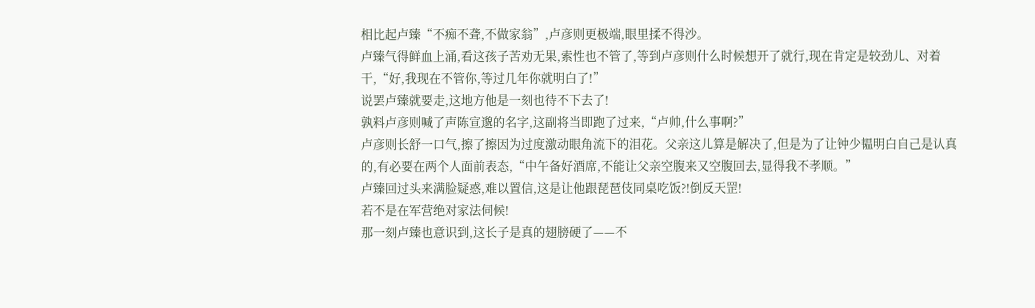相比起卢臻“不痴不聋,不做家翁”,卢彦则更极端,眼里揉不得沙。
卢臻气得鲜血上涌,看这孩子苦劝无果,索性也不管了,等到卢彦则什么时候想开了就行,现在肯定是较劲儿、对着干,“好,我现在不管你,等过几年你就明白了!”
说罢卢臻就要走,这地方他是一刻也待不下去了!
孰料卢彦则喊了声陈宣邈的名字,这副将当即跑了过来,“卢帅,什么事啊?”
卢彦则长舒一口气,擦了擦因为过度激动眼角流下的泪花。父亲这儿算是解决了,但是为了让钟少韫明白自己是认真的,有必要在两个人面前表态,“中午备好酒席,不能让父亲空腹来又空腹回去,显得我不孝顺。”
卢臻回过头来满脸疑惑,难以置信,这是让他跟琵琶伎同桌吃饭?!倒反天罡!
若不是在军营绝对家法伺候!
那一刻卢臻也意识到,这长子是真的翅膀硬了——不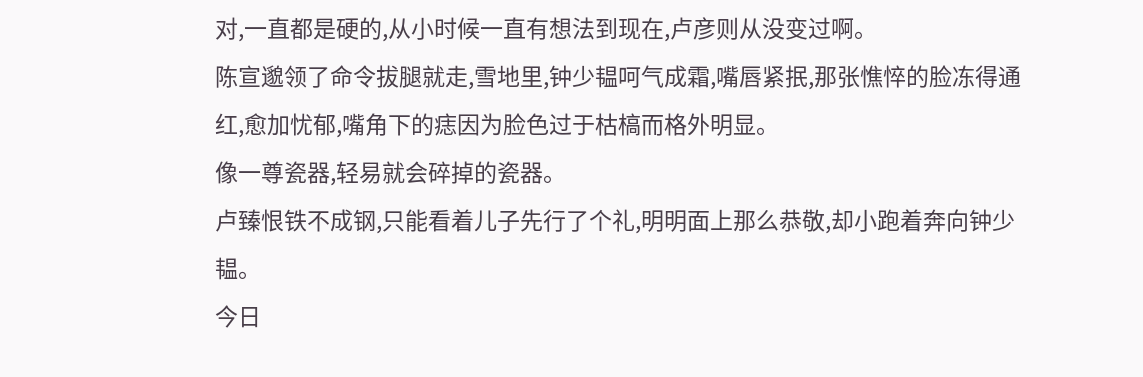对,一直都是硬的,从小时候一直有想法到现在,卢彦则从没变过啊。
陈宣邈领了命令拔腿就走,雪地里,钟少韫呵气成霜,嘴唇紧抿,那张憔悴的脸冻得通红,愈加忧郁,嘴角下的痣因为脸色过于枯槁而格外明显。
像一尊瓷器,轻易就会碎掉的瓷器。
卢臻恨铁不成钢,只能看着儿子先行了个礼,明明面上那么恭敬,却小跑着奔向钟少韫。
今日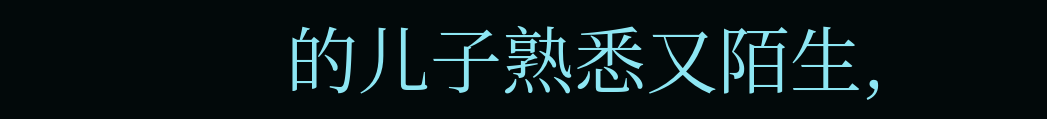的儿子熟悉又陌生,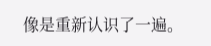像是重新认识了一遍。